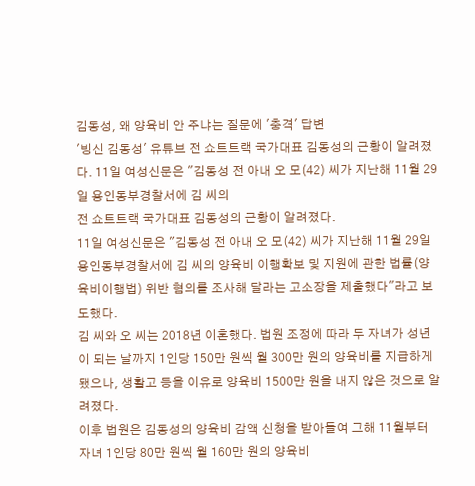김동성, 왜 양육비 안 주냐는 질문에 '충격' 답변
'빙신 김동성' 유튜브 전 쇼트트랙 국가대표 김동성의 근황이 알려졌다. 11일 여성신문은 "김동성 전 아내 오 모(42) 씨가 지난해 11월 29일 용인동부경찰서에 김 씨의
전 쇼트트랙 국가대표 김동성의 근황이 알려졌다.
11일 여성신문은 "김동성 전 아내 오 모(42) 씨가 지난해 11월 29일 용인동부경찰서에 김 씨의 양육비 이행확보 및 지원에 관한 법률(양육비이행법) 위반 혐의를 조사해 달라는 고소장을 제출했다"라고 보도했다.
김 씨와 오 씨는 2018년 이혼했다. 법원 조정에 따라 두 자녀가 성년이 되는 날까지 1인당 150만 원씩 월 300만 원의 양육비를 지급하게 됐으나, 생활고 등을 이유로 양육비 1500만 원을 내지 않은 것으로 알려졌다.
이후 법원은 김동성의 양육비 감액 신청을 받아들여 그해 11월부터 자녀 1인당 80만 원씩 월 160만 원의 양육비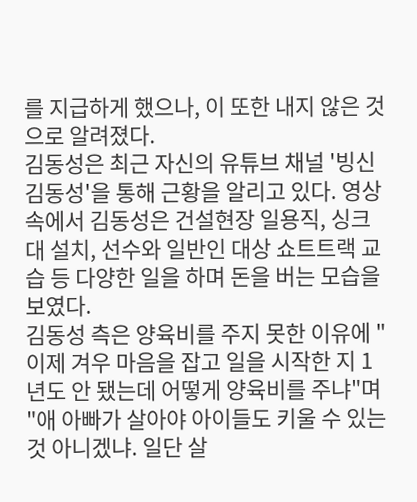를 지급하게 했으나, 이 또한 내지 않은 것으로 알려졌다.
김동성은 최근 자신의 유튜브 채널 '빙신 김동성'을 통해 근황을 알리고 있다. 영상 속에서 김동성은 건설현장 일용직, 싱크대 설치, 선수와 일반인 대상 쇼트트랙 교습 등 다양한 일을 하며 돈을 버는 모습을 보였다.
김동성 측은 양육비를 주지 못한 이유에 "이제 겨우 마음을 잡고 일을 시작한 지 1년도 안 됐는데 어떻게 양육비를 주냐"며 "애 아빠가 살아야 아이들도 키울 수 있는 것 아니겠냐. 일단 살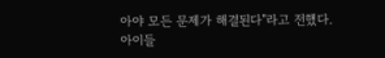아야 모든 문제가 해결된다"라고 전했다.
아이들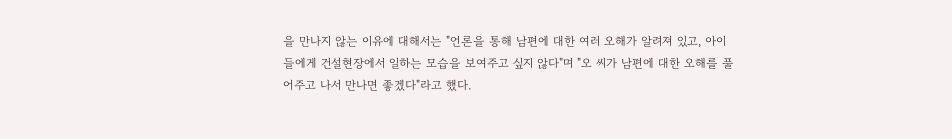을 만나지 않는 이유에 대해서는 "언론을 통해 남편에 대한 여러 오해가 알려져 있고, 아이들에게 건설현장에서 일하는 모습을 보여주고 싶지 않다"며 "오 씨가 남편에 대한 오해를 풀어주고 나서 만나면 좋겠다"라고 했다.